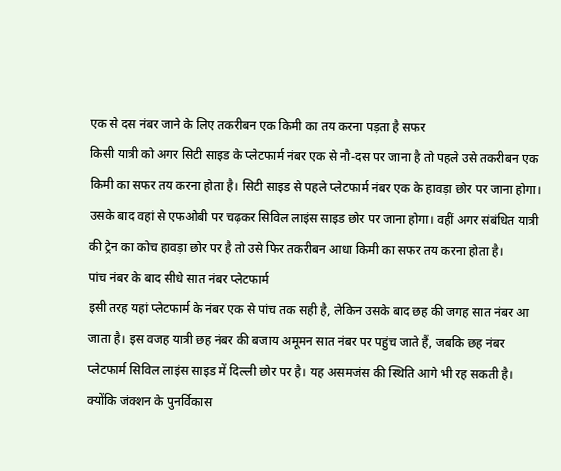एक से दस नंबर जाने के लिए तकरीबन एक किमी का तय करना पड़ता है सफर
किसी यात्री को अगर सिटी साइड के प्लेटफार्म नंबर एक से नौ-दस पर जाना है तो पहले उसे तकरीबन एक किमी का सफर तय करना होता है। सिटी साइड से पहले प्लेटफार्म नंबर एक के हावड़ा छोर पर जाना होगा। उसके बाद वहां से एफओबी पर चढ़कर सिविल लाइंस साइड छोर पर जाना होगा। वहीं अगर संबंधित यात्री की ट्रेन का कोच हावड़ा छोर पर है तो उसे फिर तकरीबन आधा किमी का सफर तय करना होता है।
पांच नंबर के बाद सीधे सात नंबर प्लेटफार्म
इसी तरह यहां प्लेटफार्म के नंबर एक से पांच तक सही है, लेकिन उसके बाद छह की जगह सात नंबर आ जाता है। इस वजह यात्री छह नंबर की बजाय अमूमन सात नंबर पर पहुंच जाते हैं, जबकि छह नंबर प्लेटफार्म सिविल लाइंस साइड में दिल्ली छोर पर है। यह असमजंस की स्थिति आगे भी रह सकती है। क्योंकि जंक्शन के पुनर्विकास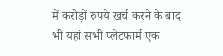में करोड़ों रुपये खर्च करने के बाद भी यहां सभी प्लेटफार्म एक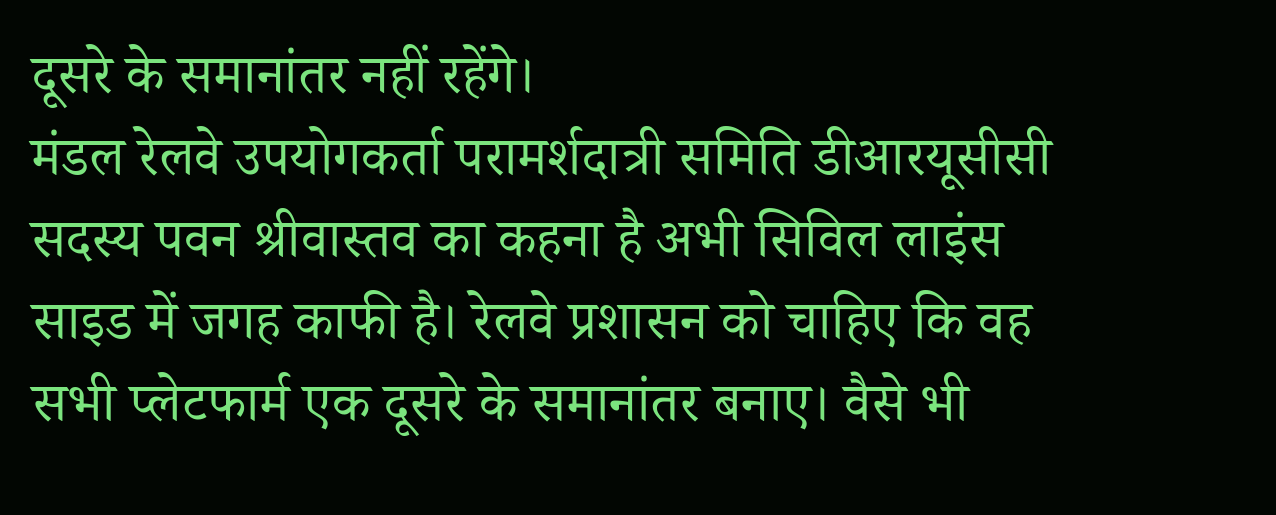दूसरे के समानांतर नहीं रहेंगे।
मंडल रेलवे उपयोगकर्ता परामर्शदात्री समिति डीआरयूसीसी सदस्य पवन श्रीवास्तव का कहना है अभी सिविल लाइंस साइड में जगह काफी है। रेलवे प्रशासन को चाहिए कि वह सभी प्लेटफार्म एक दूसरे के समानांतर बनाए। वैसे भी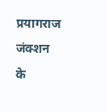प्रयागराज जंक्शन के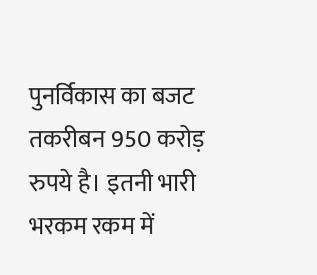पुनर्विकास का बजट तकरीबन 950 करोड़ रुपये है। इतनी भारी भरकम रकम में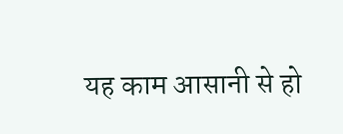यह काम आसानी से हो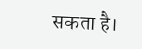सकता है।